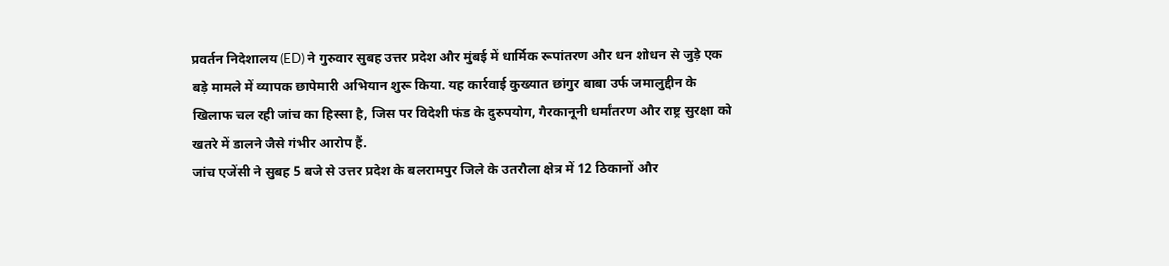प्रवर्तन निदेशालय (ED) ने गुरुवार सुबह उत्तर प्रदेश और मुंबई में धार्मिक रूपांतरण और धन शोधन से जुड़े एक बड़े मामले में व्यापक छापेमारी अभियान शुरू किया. यह कार्रवाई कुख्यात छांगुर बाबा उर्फ जमालुद्दीन के खिलाफ चल रही जांच का हिस्सा है, जिस पर विदेशी फंड के दुरुपयोग, गैरकानूनी धर्मांतरण और राष्ट्र सुरक्षा को खतरे में डालने जैसे गंभीर आरोप हैं.
जांच एजेंसी ने सुबह 5 बजे से उत्तर प्रदेश के बलरामपुर जिले के उतरौला क्षेत्र में 12 ठिकानों और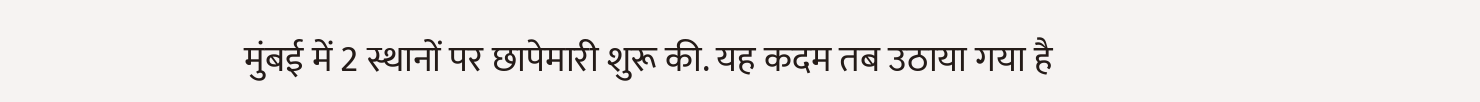मुंबई में 2 स्थानों पर छापेमारी शुरू की. यह कदम तब उठाया गया है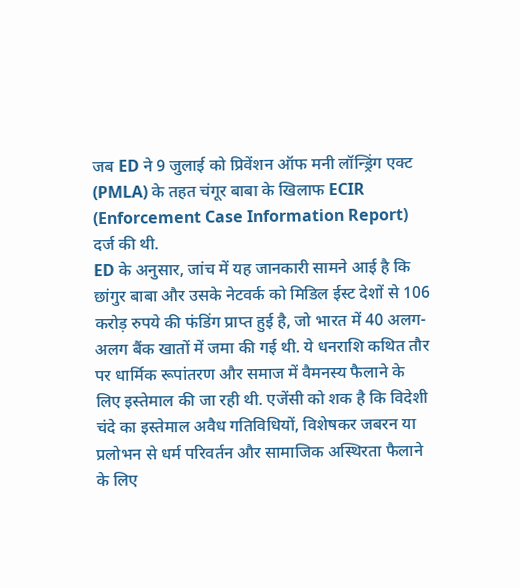जब ED ने 9 जुलाई को प्रिवेंशन ऑफ मनी लॉन्ड्रिंग एक्ट (PMLA) के तहत चंगूर बाबा के खिलाफ ECIR (Enforcement Case Information Report) दर्ज की थी.
ED के अनुसार, जांच में यह जानकारी सामने आई है कि छांगुर बाबा और उसके नेटवर्क को मिडिल ईस्ट देशों से 106 करोड़ रुपये की फंडिंग प्राप्त हुई है, जो भारत में 40 अलग-अलग बैंक खातों में जमा की गई थी. ये धनराशि कथित तौर पर धार्मिक रूपांतरण और समाज में वैमनस्य फैलाने के लिए इस्तेमाल की जा रही थी. एजेंसी को शक है कि विदेशी चंदे का इस्तेमाल अवैध गतिविधियों, विशेषकर जबरन या प्रलोभन से धर्म परिवर्तन और सामाजिक अस्थिरता फैलाने के लिए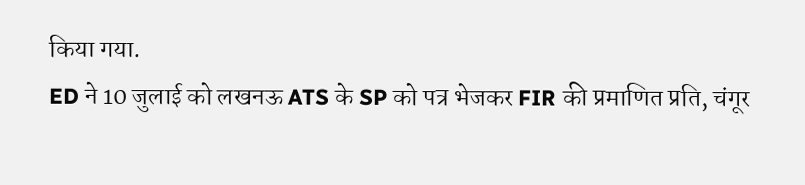किया गया.
ED ने 10 जुलाई को लखनऊ ATS के SP को पत्र भेजकर FIR की प्रमाणित प्रति, चंगूर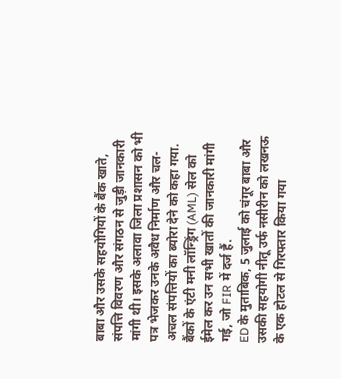बाबा और उसके सहयोगियों के बैंक खाते, संपत्ति विवरण और संगठन से जुड़ी जानकारी मांगी थी। इसके अलावा जिला प्रशासन को भी पत्र भेजकर उनके अवैध निर्माण और चल-अचल संपत्तियों का ब्योरा देने को कहा गया. बैंकों के एंटी मनी लॉन्ड्रिंग (AML) सेल को ईमेल कर उन सभी खातों की जानकारी मांगी गई, जो FIR में दर्ज हैं.
ED के मुताबिक, 5 जुलाई को चंगूर बाबा और उसकी सहयोगी नीतू उर्फ नसीरीन को लखनऊ के एक होटल से गिरफ्तार किया गया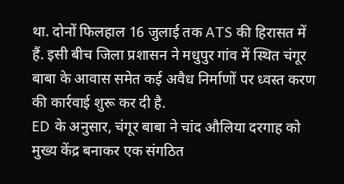था. दोनों फिलहाल 16 जुलाई तक ATS की हिरासत में हैं. इसी बीच जिला प्रशासन ने मधुपुर गांव में स्थित चंगूर बाबा के आवास समेत कई अवैध निर्माणों पर ध्वस्त करण की कार्रवाई शुरू कर दी है.
ED के अनुसार, चंगूर बाबा ने चांद औलिया दरगाह को मुख्य केंद्र बनाकर एक संगठित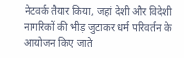नेटवर्क तैयार किया, जहां देशी और विदेशी नागरिकों की भीड़ जुटाकर धर्म परिवर्तन के आयोजन किए जाते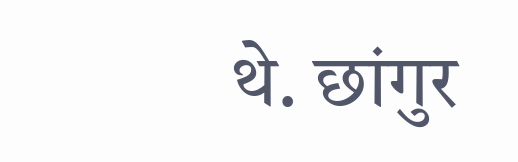थे. छांगुर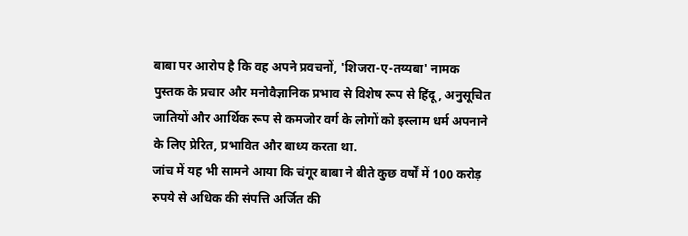बाबा पर आरोप है कि वह अपने प्रवचनों, 'शिजरा-ए-तय्यबा' नामक पुस्तक के प्रचार और मनोवैज्ञानिक प्रभाव से विशेष रूप से हिंदू, अनुसूचित जातियों और आर्थिक रूप से कमजोर वर्ग के लोगों को इस्लाम धर्म अपनाने के लिए प्रेरित, प्रभावित और बाध्य करता था.
जांच में यह भी सामने आया कि चंगूर बाबा ने बीते कुछ वर्षों में 100 करोड़ रुपये से अधिक की संपत्ति अर्जित की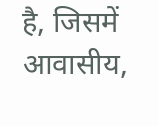है, जिसमें आवासीय,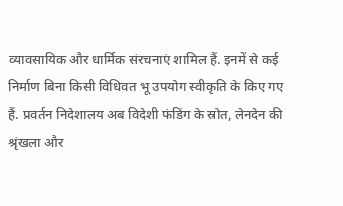व्यावसायिक और धार्मिक संरचनाएं शामिल हैं. इनमें से कई निर्माण बिना किसी विधिवत भू उपयोग स्वीकृति के किए गए हैं. प्रवर्तन निदेशालय अब विदेशी फंडिंग के स्रोत, लेनदेन की श्रृंखला और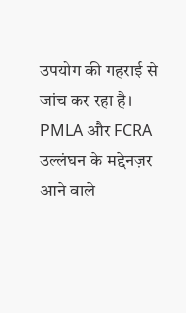उपयोग की गहराई से जांच कर रहा है। PMLA और FCRA उल्लंघन के मद्देनज़र आने वाले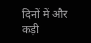दिनों में और कड़ी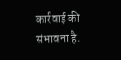कार्रवाई की संभावना है.